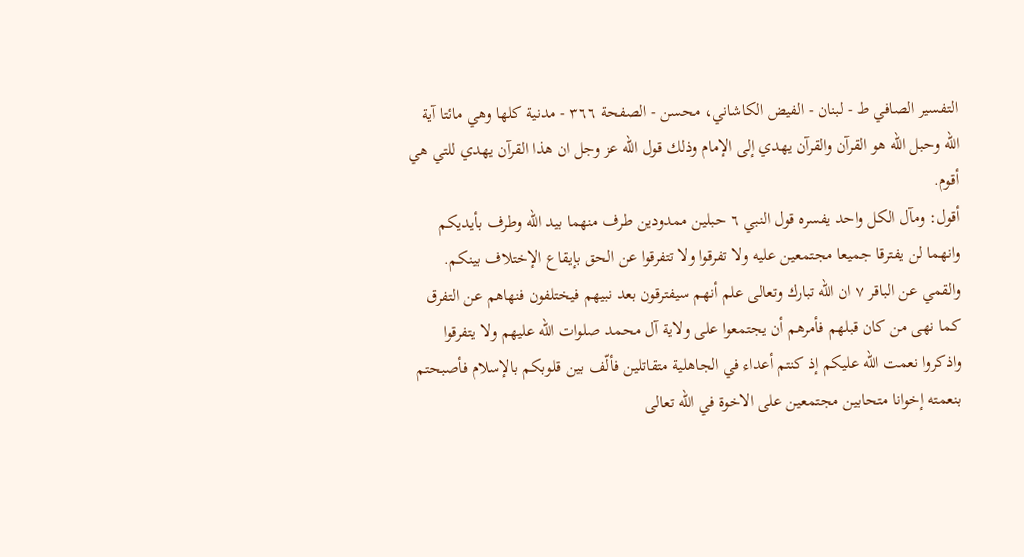التفسیر الصافي ط - لبنان - الفيض الكاشاني، محسن - الصفحة ٣٦٦ - مدنية كلها وهي مائتا آية
الله وحبل الله هو القرآن والقرآن يهدي إلى الإمام وذلك قول الله عز وجل ان هذا القرآن يهدي للتي هي أقوم.
أقول: ومآل الكل واحد يفسره قول النبي ٦ حبلين ممدودين طرف منهما بيد الله وطرف بأيديكم وانهما لن يفترقا جميعا مجتمعين عليه ولا تفرقوا ولا تتفرقوا عن الحق بإيقاع الإختلاف بينكم.
والقمي عن الباقر ٧ ان الله تبارك وتعالى علم أنهم سيفترقون بعد نبيهم فيختلفون فنهاهم عن التفرق كما نهى من كان قبلهم فأمرهم أن يجتمعوا على ولاية آل محمد صلوات الله عليهم ولا يتفرقوا واذكروا نعمت الله عليكم إذ كنتم أعداء في الجاهلية متقاتلين فألّف بين قلوبكم بالإسلام فأصبحتم بنعمته إخوانا متحابين مجتمعين على الاخوة في الله تعالى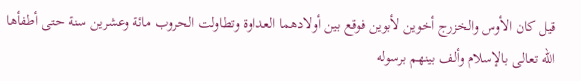قيل كان الأوس والخزرج أخوين لأبوين فوقع بين أولادهما العداوة وتطاولت الحروب مائة وعشرين سنة حتى أطفأها الله تعالى بالإسلام وألف بينهم برسوله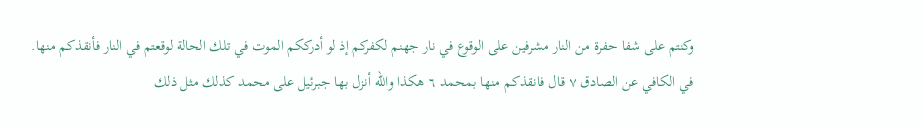وكنتم على شفا حفرة من النار مشرفين على الوقوع في نار جهنم لكفركم إذ لو أدرككم الموت في تلك الحالة لوقعتم في النار فأنقذكم منها.
في الكافي عن الصادق ٧ قال فانقذكم منها بمحمد ٦ هكذا والله أنزل بها جبرئيل على محمد كذلك مثل ذلك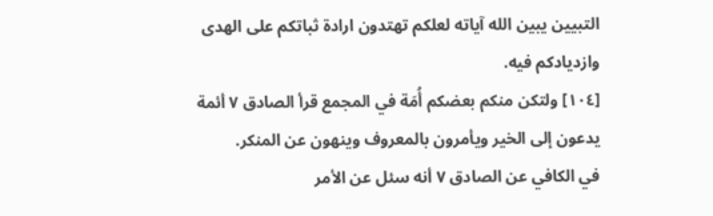التبيين يبين الله آياته لعلكم تهتدون ارادة ثباتكم على الهدى وازديادكم فيه.
[١٠٤] ولتكن منكم بعضكم أُمَة في المجمع قرأ الصادق ٧ أئمة يدعون إلى الخير ويأمرون بالمعروف وينهون عن المنكر.
في الكافي عن الصادق ٧ أنه سئل عن الأمر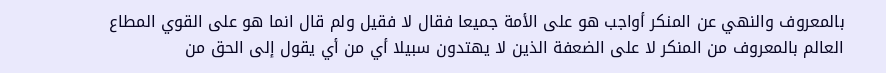بالمعروف والنهي عن المنكر أواجب هو على الأمة جميعا فقال لا فقيل ولم قال انما هو على القوي المطاع العالم بالمعروف من المنكر لا على الضعفة الذين لا يهتدون سبيلا أي من أي يقول إلى الحق من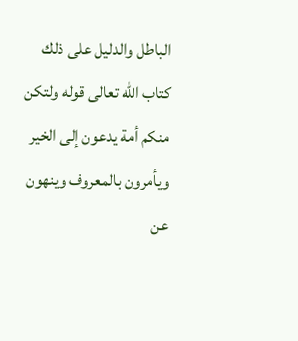الباطل والدليل على ذلك كتاب الله تعالى قوله ولتكن منكم أمة يدعون إلى الخير ويأمرون بالمعروف وينهون عن